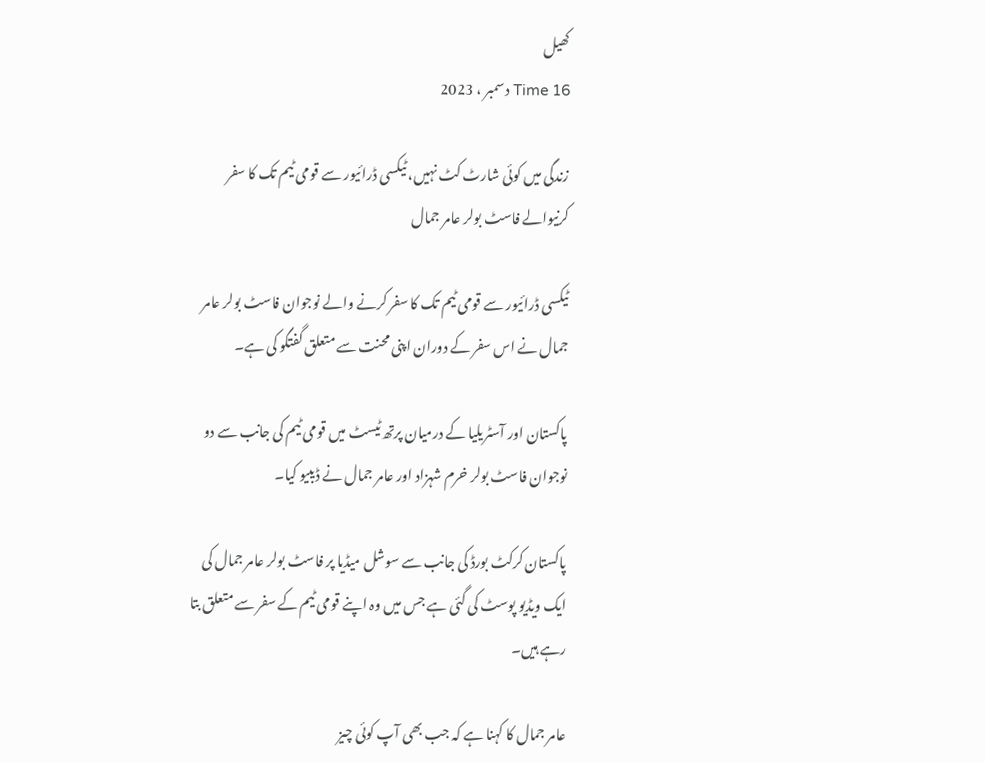کھیل
Time 16 دسمبر ، 2023

زندگی میں کوئی شارٹ کٹ نہیں، ٹیکسی ڈرائیور سے قومی ٹیم تک کا سفر کرنیوالے فاسٹ بولر عامر جمال

ٹیکسی ڈرائیور سے قومی ٹیم تک کا سفر کرنے والے نوجوان فاسٹ بولر عامر جمال نے اس سفر کے دوران اپنی محنت سے متعلق گفتگو کی ہے۔

پاکستان اور آسٹریلیا کے درمیان پرتھ ٹیسٹ میں قومی ٹیم کی جانب سے دو نوجوان فاسٹ بولر خرم شہزاد اور عامر جمال نے ڈیبیو کیا۔

پاکستان کرکٹ بورڈ کی جانب سے سوشل میڈیا پر فاسٹ بولر عامر جمال کی ایک ویڈیو پوسٹ کی گئی ہے جس میں وہ اپنے قومی ٹیم کے سفر سے متعلق بتا رہے ہیں۔

عامر جمال کا کہنا ہے کہ جب بھی آپ کوئی چیز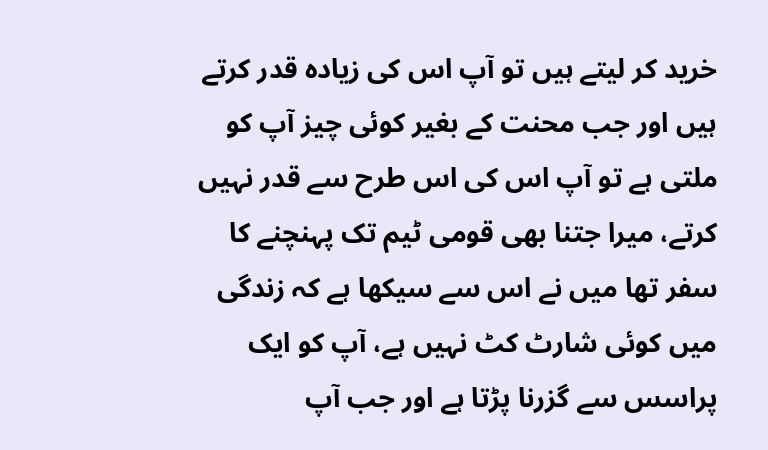خرید کر لیتے ہیں تو آپ اس کی زیادہ قدر کرتے ہیں اور جب محنت کے بغیر کوئی چیز آپ کو ملتی ہے تو آپ اس کی اس طرح سے قدر نہیں کرتے، میرا جتنا بھی قومی ٹیم تک پہنچنے کا سفر تھا میں نے اس سے سیکھا ہے کہ زندگی میں کوئی شارٹ کٹ نہیں ہے، آپ کو ایک پراسس سے گزرنا پڑتا ہے اور جب آپ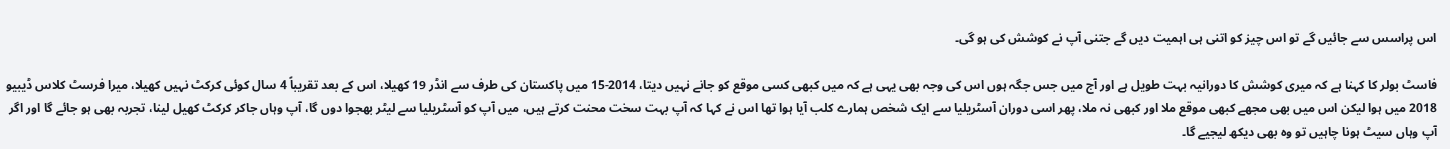اس پراسس سے جائیں گے تو اس چیز کو اتنی ہی اہمیت دیں گے جتنی آپ نے کوشش کی ہو گی۔

فاسٹ بولر کا کہنا ہے کہ میری کوشش کا دورانیہ بہت طویل ہے اور آج میں جس جگہ ہوں اس کی وجہ بھی یہی ہے کہ میں کبھی کسی موقع کو جانے نہیں دیتا، 2014-15 میں پاکستان کی طرف سے انڈر 19 کھیلا، اس کے بعد تقریباً 4 سال کوئی کرکٹ نہیں کھیلا، میرا فرسٹ کلاس ڈیبیو 2018 میں ہوا لیکن اس میں بھی مجھے کبھی موقع ملا اور کبھی نہ ملا، پھر اسی دوران آسٹریلیا سے ایک شخص ہمارے کلب آیا ہوا تھا اس نے کہا کہ آپ بہت سخت محنت کرتے ہیں، میں آپ کو آسٹریلیا سے لیٹر بھجوا دوں گا، آپ وہاں جاکر کرکٹ کھیل لینا، تجربہ بھی ہو جائے گا اور اگر آپ وہاں سیٹ ہونا چاہیں تو وہ بھی دیکھ لیجیے گا۔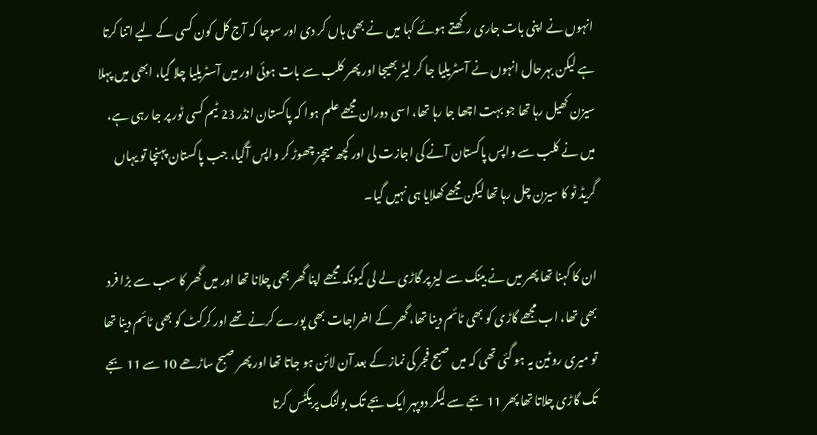انہوں نے اپنی بات جاری رکھتے ہوئے کہا میں نے بھی ہاں کر دی اور سوچا کہ آج کل کون کسی کے لیے اتنا کرتا ہے لیکن بہرحال انہوں نے آسٹریلیا جا کر لیٹر بھیجا اور پھر کلب سے بات ہوئی اور میں آسٹریلیا چلا گیا، ابھی میں پہلا سیزن کھیل رہا تھا جو بہت اچھا جا رہا تھا، اسی دوران مجھے علم ہوا کہ پاکستان انڈر 23 ٹیم کسی ٹور پر جا رہی ہے، میں نے کلب سے واپس پاکستان آنے کی اجازت لی اور کچھ میچز چھوڑ کر واپس آگیا، جب پاکستان پہنچا تو یہاں گریڈ ٹو کا سیزن چل رہا تھا لیکن مجھے کھلایا ہی نہیں گیا۔

ان کا کہنا تھا پھر میں نے بینک سے لیز پر گاڑی لے لی کیونکہ مجھے اپنا گھر بھی چلانا تھا اور میں گھر کا سب سے بڑا فرد بھی تھا، اب مجھے گاڑی کو بھی ٹائم دینا تھا، گھر کے اخراجات بھی پورے کرنے تھے اور کرکٹ کو بھی ٹائم دینا تھا تو میری روٹین یہ ہو گئی تھی کہ میں صبح فجر کی نماز کے بعد آن لائن ہو جاتا تھا اور پھر صبح ساڑھے 10 سے 11 بجے تک گاڑی چلاتا تھا پھر 11 بجے سے لیکر دوپہر ایک بجے تک بولنگ پریکٹس کرتا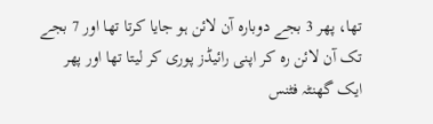تھا، پھر 3 بجے دوبارہ آن لائن ہو جایا کرتا تھا اور 7 بجے تک آن لائن رہ کر اپنی رائیڈز پوری کر لیتا تھا اور پھر ایک گھنٹہ فٹنس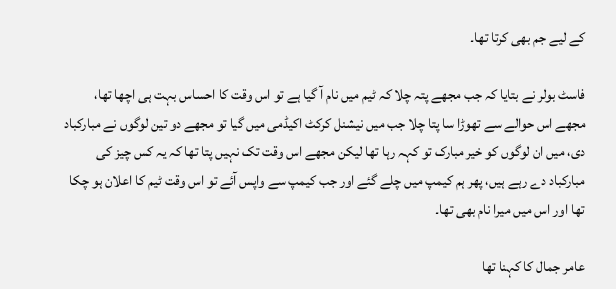کے لیے جم بھی کرتا تھا۔

فاسٹ بولر نے بتایا کہ جب مجھے پتہ چلا کہ ٹیم میں نام آ گیا ہے تو اس وقت کا احساس بہت ہی اچھا تھا، مجھے اس حوالے سے تھوڑا سا پتا چلا جب میں نیشنل کرکٹ اکیڈمی میں گیا تو مجھے دو تین لوگوں نے مبارکباد دی، میں ان لوگوں کو خیر مبارک تو کہہ رہا تھا لیکن مجھے اس وقت تک نہیں پتا تھا کہ یہ کس چیز کی مبارکباد دے رہے ہیں، پھر ہم کیمپ میں چلے گئے اور جب کیمپ سے واپس آئے تو اس وقت ٹیم کا اعلان ہو چکا تھا اور اس میں میرا نام بھی تھا۔

عامر جمال کا کہنا تھا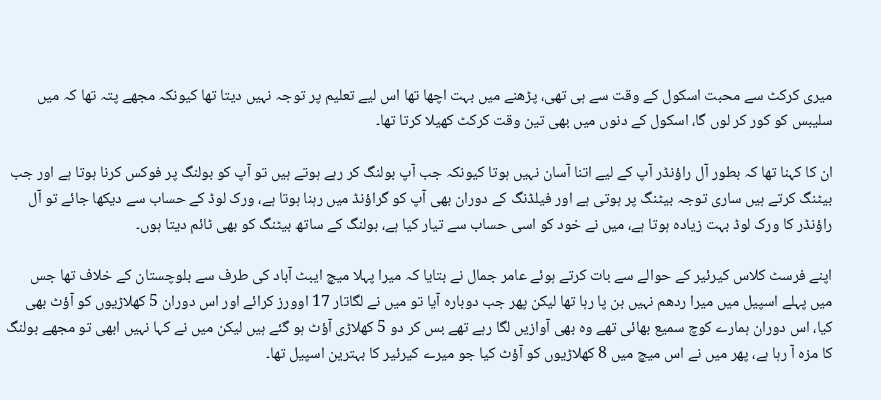میری کرکٹ سے محبت اسکول کے وقت سے ہی تھی، پڑھنے میں بہت اچھا تھا اس لیے تعلیم پر توجہ نہیں دیتا تھا کیونکہ مجھے پتہ تھا کہ میں سلیبس کو کور کر لوں گا، اسکول کے دنوں میں بھی تین وقت کرکٹ کھیلا کرتا تھا۔

ان کا کہنا تھا کہ بطور آل راؤنڈر آپ کے لیے اتنا آسان نہیں ہوتا کیونکہ جب آپ بولنگ کر رہے ہوتے ہیں تو آپ کو بولنگ پر فوکس کرنا ہوتا ہے اور جب بیٹنگ کرتے ہیں ساری توجہ بیٹنگ پر ہوتی ہے اور فیلڈنگ کے دوران بھی آپ کو گراؤنڈ میں رہنا ہوتا ہے، ورک لوڈ کے حساب سے دیکھا جائے تو آل راؤنڈر کا ورک لوڈ بہت زیادہ ہوتا ہے، میں نے خود کو اسی حساب سے تیار کیا ہے، بولنگ کے ساتھ بیٹنگ کو بھی ٹائم دیتا ہوں۔

اپنے فرسٹ کلاس کیرئیر کے حوالے سے بات کرتے ہوئے عامر جمال نے بتایا کہ میرا پہلا میچ ایبٹ آباد کی طرف سے بلوچستان کے خلاف تھا جس میں پہلے اسپیل میں میرا ردھم نہیں بن پا رہا تھا لیکن پھر جب دوبارہ آیا تو میں نے لگاتار 17 اوورز کرائے اور اس دوران 5 کھلاڑیوں کو آؤٹ بھی کیا، اس دوران ہمارے کوچ سمیع بھائی تھے وہ بھی آوازیں لگا رہے تھے بس کر دو 5 کھلاڑی آؤٹ ہو گئے ہیں لیکن میں نے کہا نہیں ابھی تو مجھے بولنگ کا مزہ آ رہا ہے، پھر میں نے اس میچ میں 8 کھلاڑیوں کو آؤٹ کیا جو میرے کیرئیر کا بہترین اسپیل تھا۔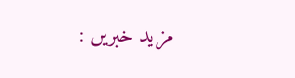مزید خبریں :